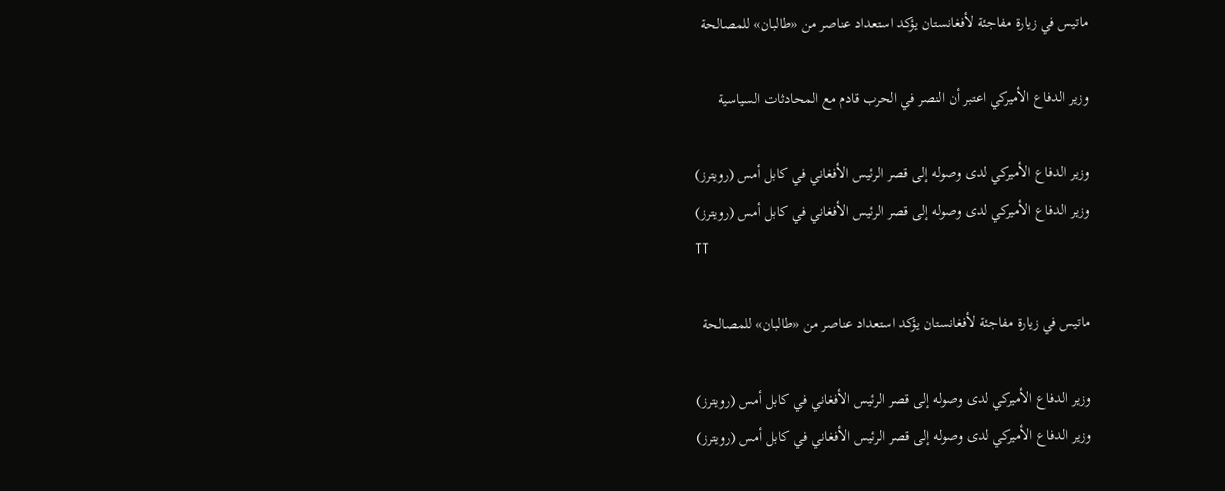ماتيس في زيارة مفاجئة لأفغانستان يؤكد استعداد عناصر من «طالبان» للمصالحة

وزير الدفاع الأميركي اعتبر أن النصر في الحرب قادم مع المحادثات السياسية

وزير الدفاع الأميركي لدى وصوله إلى قصر الرئيس الأفغاني في كابل أمس (رويترز)
وزير الدفاع الأميركي لدى وصوله إلى قصر الرئيس الأفغاني في كابل أمس (رويترز)
TT

ماتيس في زيارة مفاجئة لأفغانستان يؤكد استعداد عناصر من «طالبان» للمصالحة

وزير الدفاع الأميركي لدى وصوله إلى قصر الرئيس الأفغاني في كابل أمس (رويترز)
وزير الدفاع الأميركي لدى وصوله إلى قصر الرئيس الأفغاني في كابل أمس (رويترز)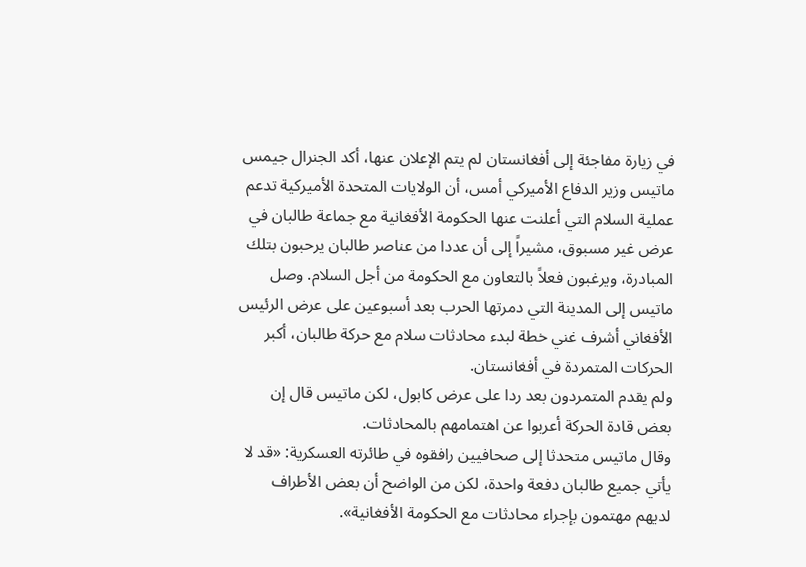في زيارة مفاجئة إلى أفغانستان لم يتم الإعلان عنها، أكد الجنرال جيمس ماتيس وزير الدفاع الأميركي أمس، أن الولايات المتحدة الأميركية تدعم عملية السلام التي أعلنت عنها الحكومة الأفغانية مع جماعة طالبان في عرض غير مسبوق، مشيراً إلى أن عددا من عناصر طالبان يرحبون بتلك المبادرة، ويرغبون فعلاً بالتعاون مع الحكومة من أجل السلام. وصل ماتيس إلى المدينة التي دمرتها الحرب بعد أسبوعين على عرض الرئيس الأفغاني أشرف غني خطة لبدء محادثات سلام مع حركة طالبان، أكبر الحركات المتمردة في أفغانستان.
ولم يقدم المتمردون بعد ردا على عرض كابول، لكن ماتيس قال إن بعض قادة الحركة أعربوا عن اهتمامهم بالمحادثات.
وقال ماتيس متحدثا إلى صحافيين رافقوه في طائرته العسكرية: «قد لا يأتي جميع طالبان دفعة واحدة، لكن من الواضح أن بعض الأطراف لديهم مهتمون بإجراء محادثات مع الحكومة الأفغانية».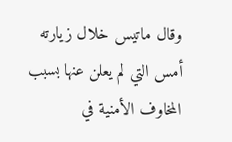وقال ماتيس خلال زيارته أمس التي لم يعلن عنها بسبب المخاوف الأمنية في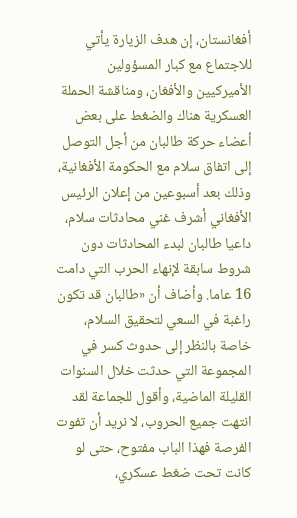أفغانستان، إن هدف الزيارة يأتي للاجتماع مع كبار المسؤولين الأميركيين والأفغان، ومناقشة الحملة العسكرية هناك والضغط على بعض أعضاء حركة طالبان من أجل التوصل إلى اتفاق سلام مع الحكومة الأفغانية، وذلك بعد أسبوعين من إعلان الرئيس الأفغاني أشرف غني محادثات سلام، داعيا طالبان لبدء المحادثات دون شروط سابقة لإنهاء الحرب التي دامت 16 عاما. وأضاف أن «طالبان قد تكون راغبة في السعي لتحقيق السلام، خاصة بالنظر إلى حدوث كسر في المجموعة التي حدثت خلال السنوات القليلة الماضية، وأقول للجماعة لقد انتهت جميع الحروب، لا نريد أن تفوت الفرصة فهذا الباب مفتوح، حتى لو كانت تحت ضغط عسكري،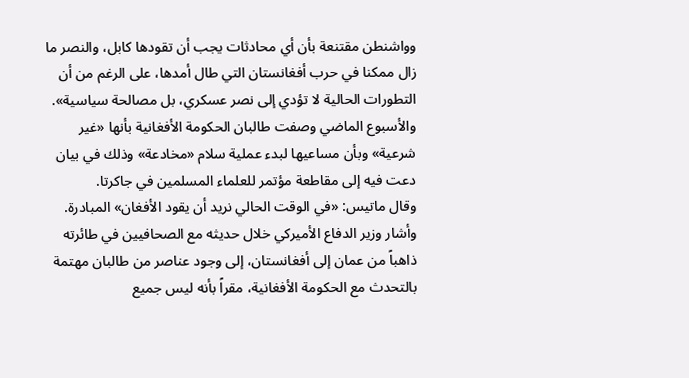وواشنطن مقتنعة بأن أي محادثات يجب أن تقودها كابل، والنصر ما زال ممكنا في حرب أفغانستان التي طال أمدها، على الرغم من أن التطورات الحالية لا تؤدي إلى نصر عسكري، بل مصالحة سياسية». والأسبوع الماضي وصفت طالبان الحكومة الأفغانية بأنها «غير شرعية» وبأن مساعيها لبدء عملية سلام «مخادعة» وذلك في بيان دعت فيه إلى مقاطعة مؤتمر للعلماء المسلمين في جاكرتا.
وقال ماتيس: «في الوقت الحالي نريد أن يقود الأفغان» المبادرة. وأشار وزير الدفاع الأميركي خلال حديثه مع الصحافيين في طائرته ذاهباً من عمان إلى أفغانستان، إلى وجود عناصر من طالبان مهتمة بالتحدث مع الحكومة الأفغانية، مقراً بأنه ليس جميع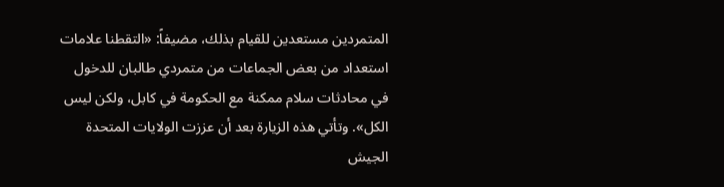المتمردين مستعدين للقيام بذلك، مضيفاً: «التقطنا علامات استعداد من بعض الجماعات من متمردي طالبان للدخول في محادثات سلام ممكنة مع الحكومة في كابل، ولكن ليس الكل». وتأتي هذه الزيارة بعد أن عززت الولايات المتحدة الجيش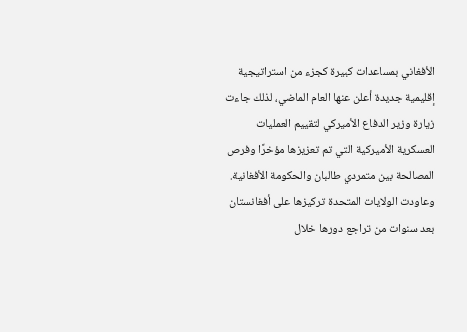الأفغاني بمساعدات كبيرة كجزء من استراتيجية إقليمية جديدة أعلن عنها العام الماضي، لذلك جاءت زيارة وزير الدفاع الأميركي لتقييم العمليات العسكرية الأميركية التي تم تعزيزها مؤخرًا وفرص المصالحة بين متمردي طالبان والحكومة الأفغانية. وعاودت الولايات المتحدة تركيزها على أفغانستان بعد سنوات من تراجع دورها خلال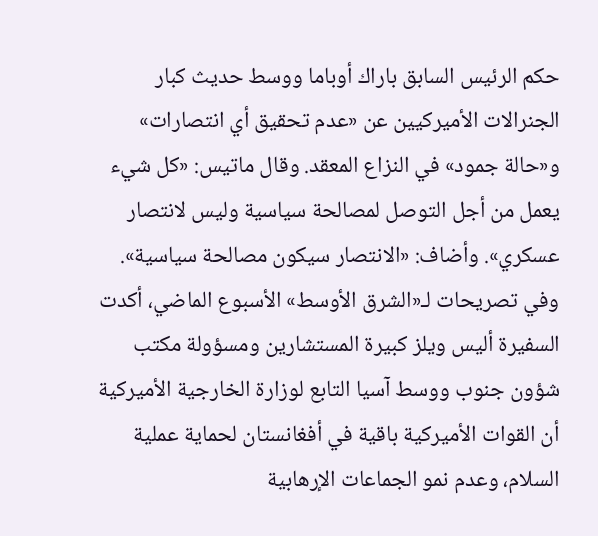حكم الرئيس السابق باراك أوباما ووسط حديث كبار الجنرالات الأميركيين عن «عدم تحقيق أي انتصارات» و«حالة جمود» في النزاع المعقد. وقال ماتيس: «كل شيء يعمل من أجل التوصل لمصالحة سياسية وليس لانتصار عسكري». وأضاف: «الانتصار سيكون مصالحة سياسية».
وفي تصريحات لـ«الشرق الأوسط» الأسبوع الماضي، أكدت السفيرة أليس ويلز كبيرة المستشارين ومسؤولة مكتب شؤون جنوب ووسط آسيا التابع لوزارة الخارجية الأميركية أن القوات الأميركية باقية في أفغانستان لحماية عملية السلام، وعدم نمو الجماعات الإرهابية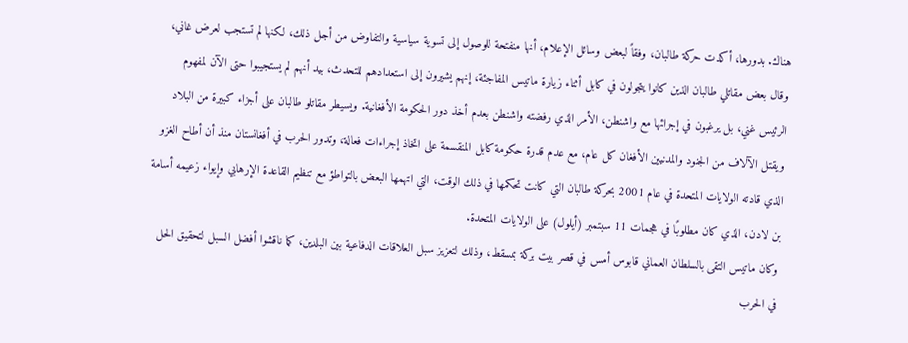هناك. بدورها، أكدت حركة طالبان، وفقاً لبعض وسائل الإعلام، أنها منفتحة للوصول إلى تسوية سياسية والتفاوض من أجل ذلك، لكنها لم تستجب لعرض غاني، وقال بعض مقاتلي طالبان الذين كانوا يتجولون في كابل أثناء زيارة ماتيس المفاجئة، إنهم يشيرون إلى استعدادهم للتحدث، بيد أنهم لم يستجيبوا حتى الآن لمفهوم الرئيس غني، بل يرغبون في إجرائها مع واشنطن، الأمر الذي رفضته واشنطن بعدم أخذ دور الحكومة الأفغانية. ويسيطر مقاتلو طالبان على أجزاء كبيرة من البلاد ويقتل الآلاف من الجنود والمدنيين الأفغان كل عام، مع عدم قدرة حكومة كابل المنقسمة على اتخاذ إجراءات فعالة، وتدور الحرب في أفغانستان منذ أن أطاح الغزو الذي قادته الولايات المتحدة في عام 2001 بحركة طالبان التي كانت تحكمها في ذلك الوقت، التي اتهمها البعض بالتواطؤ مع تنظيم القاعدة الإرهابي وإيواء زعيمه أسامة بن لادن، الذي كان مطلوبًا في هجمات 11 سبتمبر (أيلول) على الولايات المتحدة.
وكان ماتيس التقى بالسلطان العماني قابوس أمس في قصر بيت بركة بمسقط، وذلك لتعزيز سبل العلاقات الدفاعية بين البلدين، كما ناقشوا أفضل السبل لتحقيق الحل في الحرب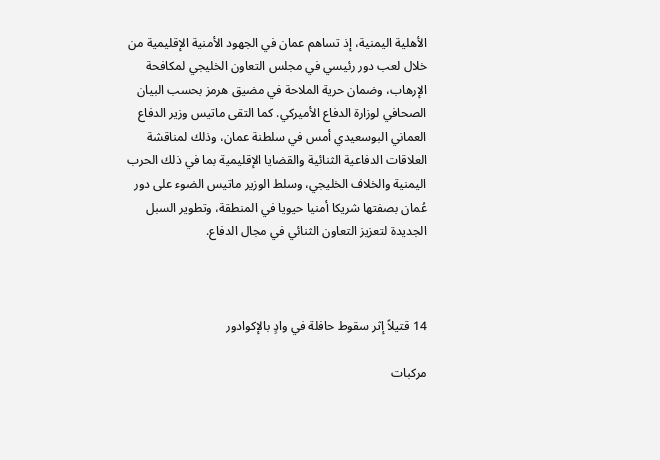الأهلية اليمنية، إذ تساهم عمان في الجهود الأمنية الإقليمية من خلال لعب دور رئيسي في مجلس التعاون الخليجي لمكافحة الإرهاب، وضمان حرية الملاحة في مضيق هرمز بحسب البيان الصحافي لوزارة الدفاع الأميركي. كما التقى ماتيس وزير الدفاع العماني البوسعيدي أمس في سلطنة عمان، وذلك لمناقشة العلاقات الدفاعية الثنائية والقضايا الإقليمية بما في ذلك الحرب اليمنية والخلاف الخليجي، وسلط الوزير ماتيس الضوء على دور عُمان بصفتها شريكا أمنيا حيويا في المنطقة، وتطوير السبل الجديدة لتعزيز التعاون الثنائي في مجال الدفاع.



14 قتيلاً إثر سقوط حافلة في وادٍ بالإكوادور

مركبات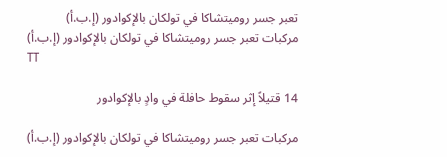تعبر جسر روميتشاكا في تولكان بالإكوادور (إ.ب.أ)
مركبات تعبر جسر روميتشاكا في تولكان بالإكوادور (إ.ب.أ)
TT

14 قتيلاً إثر سقوط حافلة في وادٍ بالإكوادور

مركبات تعبر جسر روميتشاكا في تولكان بالإكوادور (إ.ب.أ)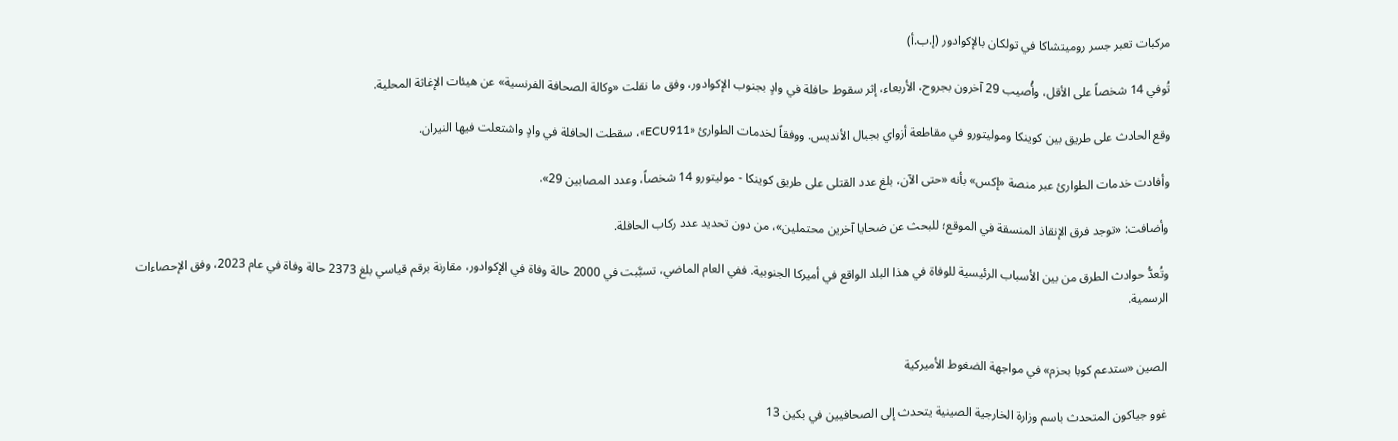مركبات تعبر جسر روميتشاكا في تولكان بالإكوادور (إ.ب.أ)

تُوفي 14 شخصاً على الأقل، وأُصيب 29 آخرون بجروح، الأربعاء، إثر سقوط حافلة في وادٍ بجنوب الإكوادور، وفق ما نقلت «وكالة الصحافة الفرنسية» عن هيئات الإغاثة المحلية.

وقع الحادث على طريق بين كوينكا وموليتورو في مقاطعة أزواي بجبال الأنديس. ووفقاً لخدمات الطوارئ «ECU911»، سقطت الحافلة في وادٍ واشتعلت فيها النيران.

وأفادت خدمات الطوارئ عبر منصة «إكس» بأنه «حتى الآن، بلغ عدد القتلى على طريق كوينكا - موليتورو 14 شخصاً، وعدد المصابين 29».

وأضافت: «توجد فرق الإنقاذ المنسقة في الموقع؛ للبحث عن ضحايا آخرين محتملين»، من دون تحديد عدد ركاب الحافلة.

وتُعدُّ حوادث الطرق من بين الأسباب الرئيسية للوفاة في هذا البلد الواقع في أميركا الجنوبية. ففي العام الماضي، تسبَّبت في 2000 حالة وفاة في الإكوادور، مقارنة برقم قياسي بلغ 2373 حالة وفاة في عام 2023، وفق الإحصاءات الرسمية.


الصين «ستدعم كوبا بحزم» في مواجهة الضغوط الأميركية

غوو جياكون المتحدث باسم وزارة الخارجية الصينية يتحدث إلى الصحافيين في بكين 13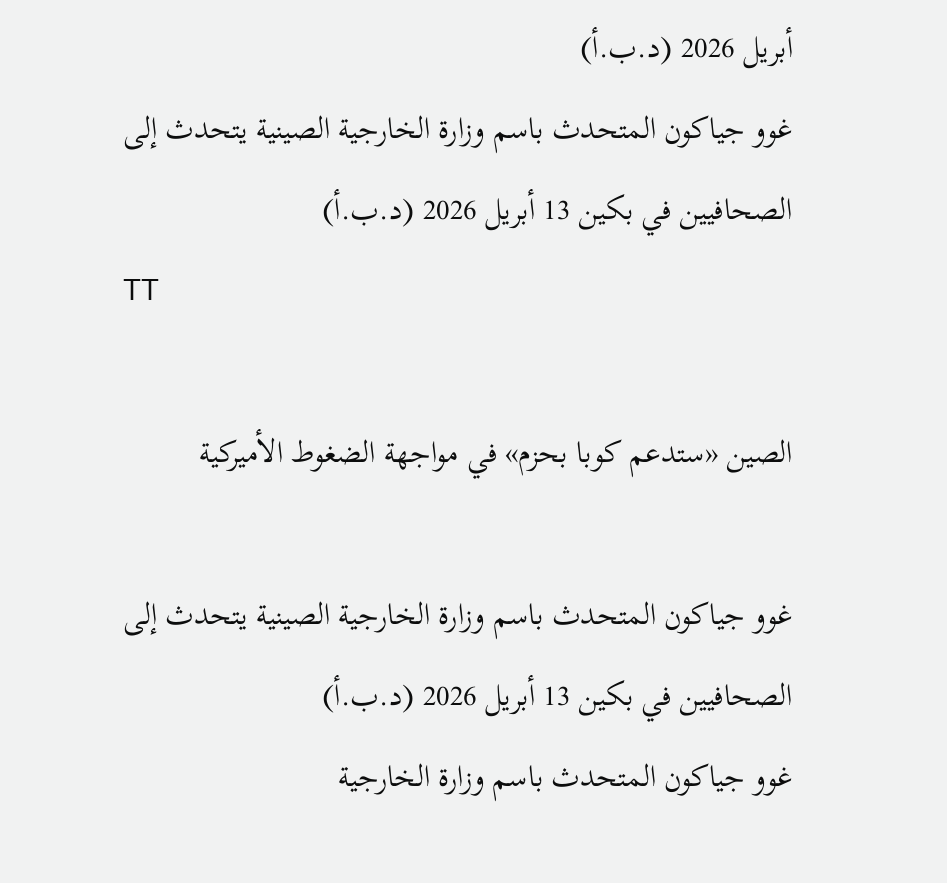أبريل 2026 (د.ب.أ)
غوو جياكون المتحدث باسم وزارة الخارجية الصينية يتحدث إلى الصحافيين في بكين 13 أبريل 2026 (د.ب.أ)
TT

الصين «ستدعم كوبا بحزم» في مواجهة الضغوط الأميركية

غوو جياكون المتحدث باسم وزارة الخارجية الصينية يتحدث إلى الصحافيين في بكين 13 أبريل 2026 (د.ب.أ)
غوو جياكون المتحدث باسم وزارة الخارجية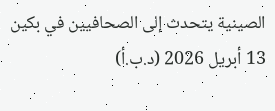الصينية يتحدث إلى الصحافيين في بكين 13 أبريل 2026 (د.ب.أ)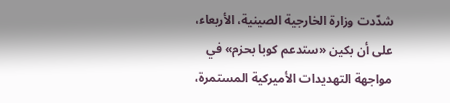شدّدت وزارة الخارجية الصينية، الأربعاء، على أن بكين «ستدعم كوبا بحزم» في مواجهة التهديدات الأميركية المستمرة،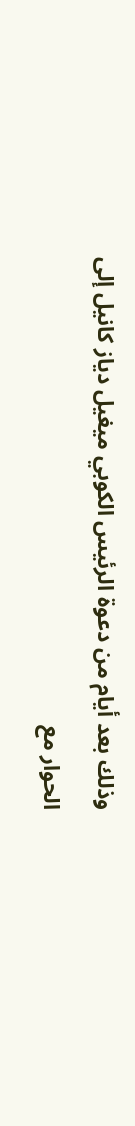وذلك بعد أيام من دعوة الرئيس الكوبي ميغيل دياز كانيل إلى الحوار مع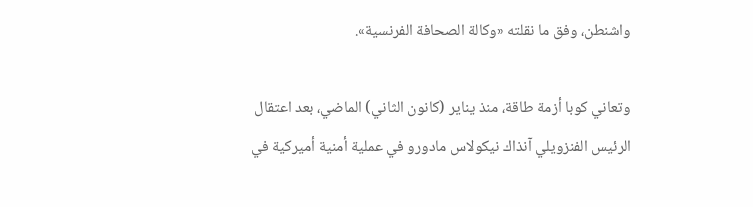واشنطن، وفق ما نقلته «وكالة الصحافة الفرنسية».

وتعاني كوبا أزمة طاقة، منذ يناير (كانون الثاني) الماضي، بعد اعتقال الرئيس الفنزويلي آنذاك نيكولاس مادورو في عملية أمنية أميركية في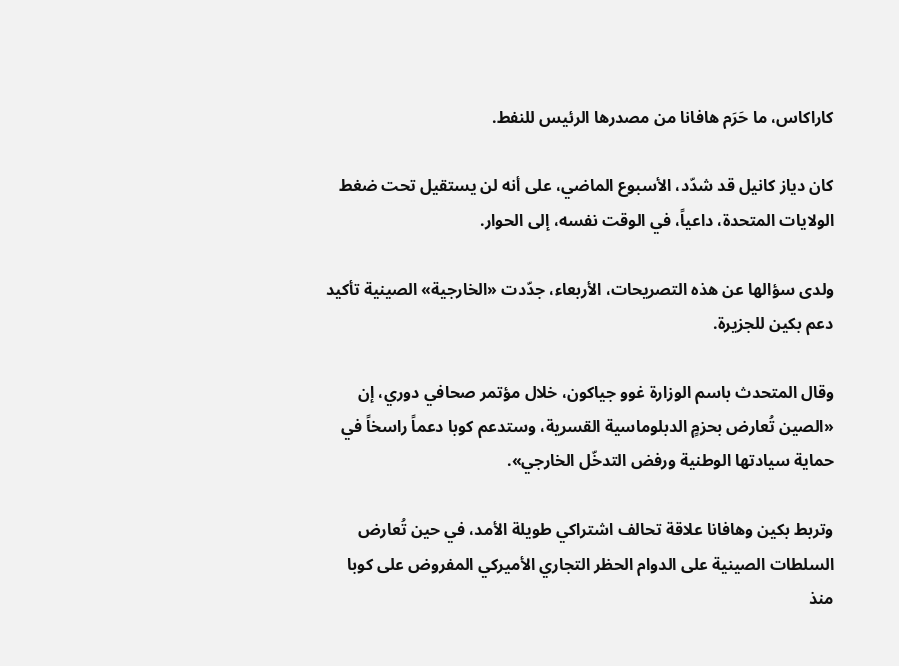كاراكاس، ما حَرَم هافانا من مصدرها الرئيس للنفط.

كان دياز كانيل قد شدّد، الأسبوع الماضي، على أنه لن يستقيل تحت ضغط الولايات المتحدة، داعياً، في الوقت نفسه، إلى الحوار.

ولدى سؤالها عن هذه التصريحات، الأربعاء، جدّدت «الخارجية» الصينية تأكيد دعم بكين للجزيرة.

وقال المتحدث باسم الوزارة غوو جياكون، خلال مؤتمر صحافي دوري، إن «الصين تُعارض بحزمٍ الدبلوماسية القسرية، وستدعم كوبا دعماً راسخاً في حماية سيادتها الوطنية ورفض التدخّل الخارجي».

وتربط بكين وهافانا علاقة تحالف اشتراكي طويلة الأمد، في حين تُعارض السلطات الصينية على الدوام الحظر التجاري الأميركي المفروض على كوبا منذ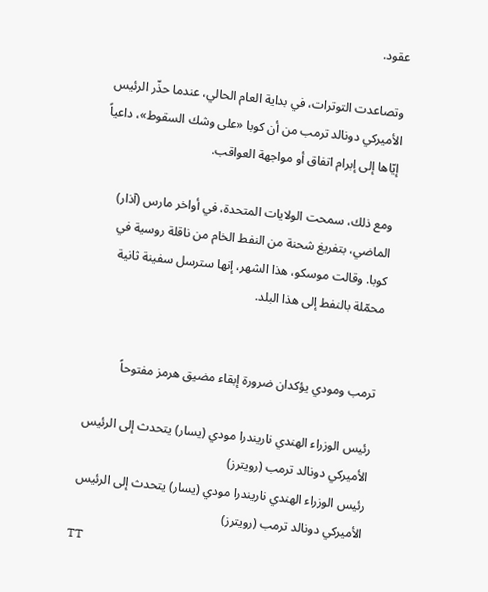عقود.

وتصاعدت التوترات، في بداية العام الحالي، عندما حذّر الرئيس الأميركي دونالد ترمب من أن كوبا «على وشك السقوط»، داعياً إيّاها إلى إبرام اتفاق أو مواجهة العواقب.

ومع ذلك، سمحت الولايات المتحدة، في أواخر مارس (آذار) الماضي، بتفريغ شحنة من النفط الخام من ناقلة روسية في كوبا. وقالت موسكو، هذا الشهر، إنها سترسل سفينة ثانية محمّلة بالنفط إلى هذا البلد.


ترمب ومودي يؤكدان ضرورة إبقاء مضيق هرمز مفتوحاً

رئيس الوزراء الهندي ناريندرا مودي (يسار) يتحدث إلى الرئيس الأميركي دونالد ترمب (رويترز)
رئيس الوزراء الهندي ناريندرا مودي (يسار) يتحدث إلى الرئيس الأميركي دونالد ترمب (رويترز)
TT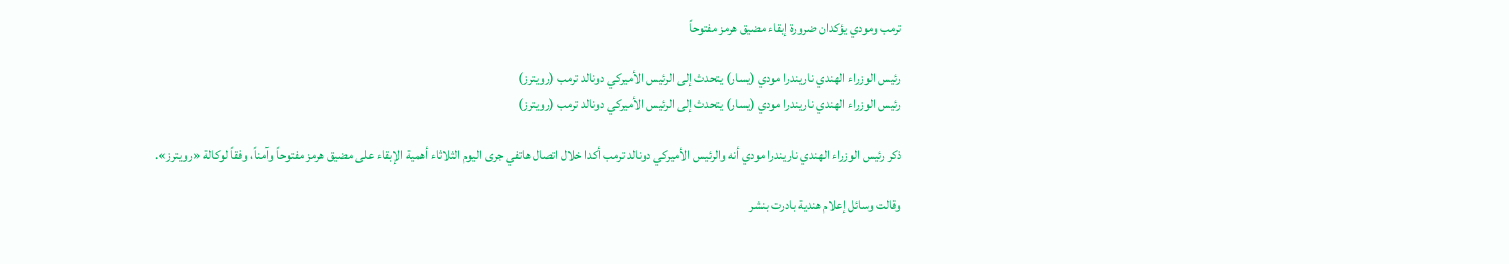ترمب ومودي يؤكدان ضرورة إبقاء مضيق هرمز مفتوحاً

رئيس الوزراء الهندي ناريندرا مودي (يسار) يتحدث إلى الرئيس الأميركي دونالد ترمب (رويترز)
رئيس الوزراء الهندي ناريندرا مودي (يسار) يتحدث إلى الرئيس الأميركي دونالد ترمب (رويترز)

ذكر رئيس الوزراء الهندي ناريندرا مودي أنه والرئيس الأميركي دونالد ترمب أكدا خلال اتصال هاتفي جرى اليوم الثلاثاء أهمية الإبقاء على مضيق هرمز مفتوحاً وآمناً، وفقاً لوكالة «رويترز».

وقالت وسائل إعلام هندية بادرت بنشر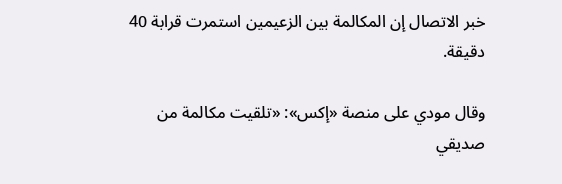خبر الاتصال ‌إن المكالمة بين ‌الزعيمين استمرت ‌قرابة 40 دقيقة.

وقال مودي على منصة «إكس»: «تلقيت مكالمة من صديقي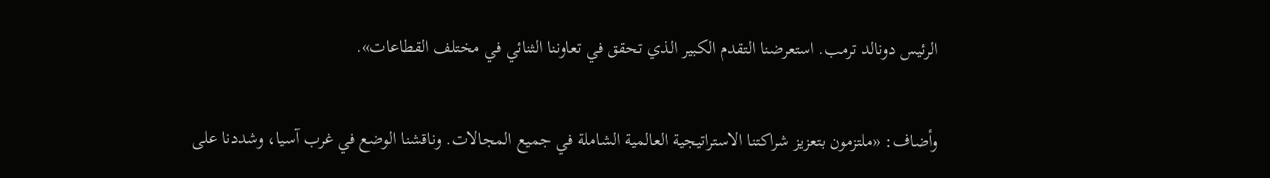الرئيس دونالد ترمب. استعرضنا التقدم الكبير الذي تحقق في تعاوننا الثنائي في مختلف القطاعات».

وأضاف: «ملتزمون بتعزيز شراكتنا الاستراتيجية ‌العالمية ‌الشاملة في جميع المجالات. وناقشنا ‌الوضع في غرب آسيا، ‌وشددنا على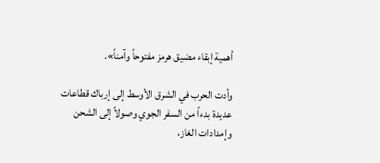أهمية إبقاء مضيق هرمز مفتوحاً وآمناً».

وأدت الحرب في الشرق الأوسط إلى إرباك ‌قطاعات عديدة بدءاً من السفر الجوي وصولاً إلى الشحن وإمدادات الغاز،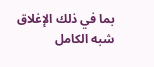بما في ذلك الإغلاق شبه الكامل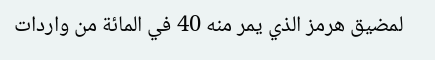لمضيق هرمز الذي يمر منه 40 في المائة من واردات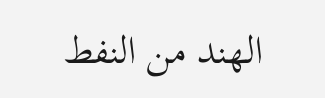الهند من النفط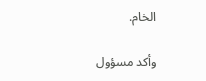الخام.

وأكد مسؤول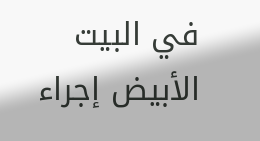في البيت الأبيض إجراء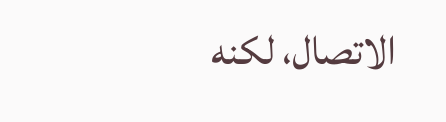الاتصال، لكنه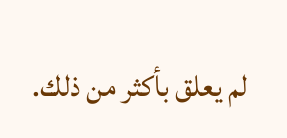لم يعلق بأكثر من ذلك.